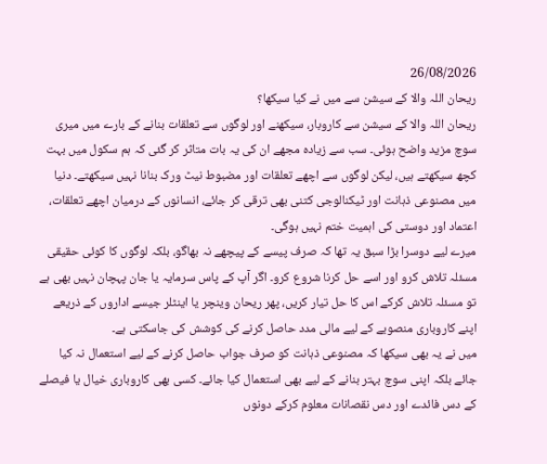26/08/2026
ریحان اللہ والا کے سیشن سے میں نے کیا سیکھا؟
ریحان اللہ والا کے سیشن سے کاروبار، سیکھنے اور لوگوں سے تعلقات بنانے کے بارے میں میری سوچ مزید واضح ہوئی۔ سب سے زیادہ مجھے ان کی یہ بات متاثر کر گئی کہ ہم سکول میں بہت کچھ سیکھتے ہیں، لیکن لوگوں سے اچھے تعلقات اور مضبوط نیٹ ورک بنانا نہیں سیکھتے۔ دنیا میں مصنوعی ذہانت اور ٹیکنالوجی کتنی بھی ترقی کر جائے، انسانوں کے درمیان اچھے تعلقات، اعتماد اور دوستی کی اہمیت ختم نہیں ہوگی۔
میرے لیے دوسرا بڑا سبق یہ تھا کہ صرف پیسے کے پیچھے نہ بھاگو، بلکہ لوگوں کا کوئی حقیقی مسئلہ تلاش کرو اور اسے حل کرنا شروع کرو۔ اگر آپ کے پاس سرمایہ یا جان پہچان نہیں بھی ہے تو مسئلہ تلاش کرکے اس کا حل تیار کریں، پھر ریحان وینچر یا اینٹلر جیسے اداروں کے ذریعے اپنے کاروباری منصوبے کے لیے مالی مدد حاصل کرنے کی کوشش کی جاسکتی ہے۔
میں نے یہ بھی سیکھا کہ مصنوعی ذہانت کو صرف جواب حاصل کرنے کے لیے استعمال نہ کیا جائے بلکہ اپنی سوچ بہتر بنانے کے لیے بھی استعمال کیا جائے۔ کسی بھی کاروباری خیال یا فیصلے کے دس فائدے اور دس نقصانات معلوم کرکے دونوں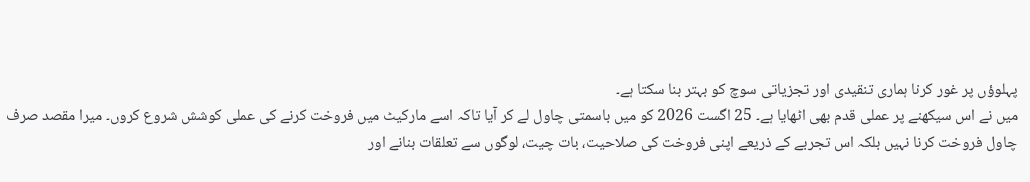پہلوؤں پر غور کرنا ہماری تنقیدی اور تجزیاتی سوچ کو بہتر بنا سکتا ہے۔
میں نے اس سیکھنے پر عملی قدم بھی اٹھایا ہے۔ 25 اگست 2026 کو میں باسمتی چاول لے کر آیا تاکہ اسے مارکیٹ میں فروخت کرنے کی عملی کوشش شروع کروں۔ میرا مقصد صرف چاول فروخت کرنا نہیں بلکہ اس تجربے کے ذریعے اپنی فروخت کی صلاحیت، بات چیت، لوگوں سے تعلقات بنانے اور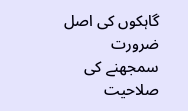گاہکوں کی اصل ضرورت سمجھنے کی صلاحیت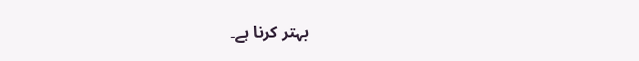بہتر کرنا ہے۔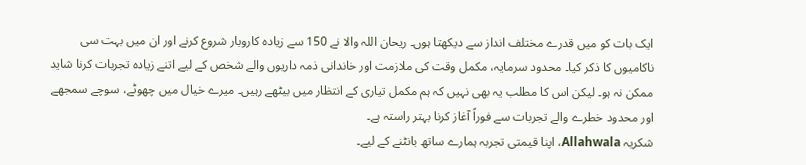ایک بات کو میں قدرے مختلف انداز سے دیکھتا ہوں۔ ریحان اللہ والا نے 150 سے زیادہ کاروبار شروع کرنے اور ان میں بہت سی ناکامیوں کا ذکر کیا۔ محدود سرمایہ، مکمل وقت کی ملازمت اور خاندانی ذمہ داریوں والے شخص کے لیے اتنے زیادہ تجربات کرنا شاید ممکن نہ ہو۔ لیکن اس کا مطلب یہ بھی نہیں کہ ہم مکمل تیاری کے انتظار میں بیٹھے رہیں۔ میرے خیال میں چھوٹے، سوچے سمجھے اور محدود خطرے والے تجربات سے فوراً آغاز کرنا بہتر راستہ ہے۔
شکریہ Allahwala، اپنا قیمتی تجربہ ہمارے ساتھ بانٹنے کے لیے۔